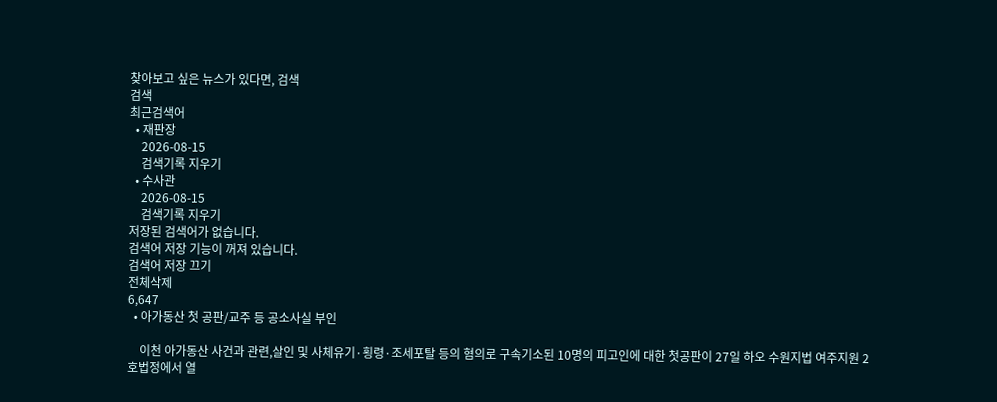찾아보고 싶은 뉴스가 있다면, 검색
검색
최근검색어
  • 재판장
    2026-08-15
    검색기록 지우기
  • 수사관
    2026-08-15
    검색기록 지우기
저장된 검색어가 없습니다.
검색어 저장 기능이 꺼져 있습니다.
검색어 저장 끄기
전체삭제
6,647
  • 아가동산 첫 공판/교주 등 공소사실 부인

    이천 아가동산 사건과 관련,살인 및 사체유기·횡령·조세포탈 등의 혐의로 구속기소된 10명의 피고인에 대한 첫공판이 27일 하오 수원지법 여주지원 2호법정에서 열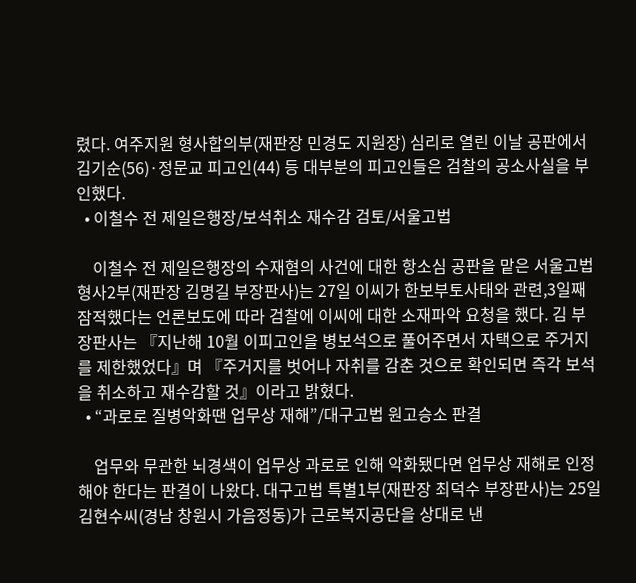렸다. 여주지원 형사합의부(재판장 민경도 지원장) 심리로 열린 이날 공판에서 김기순(56)·정문교 피고인(44) 등 대부분의 피고인들은 검찰의 공소사실을 부인했다.
  • 이철수 전 제일은행장/보석취소 재수감 검토/서울고법

    이철수 전 제일은행장의 수재혐의 사건에 대한 항소심 공판을 맡은 서울고법 형사2부(재판장 김명길 부장판사)는 27일 이씨가 한보부토사태와 관련,3일째 잠적했다는 언론보도에 따라 검찰에 이씨에 대한 소재파악 요청을 했다. 김 부장판사는 『지난해 10월 이피고인을 병보석으로 풀어주면서 자택으로 주거지를 제한했었다』며 『주거지를 벗어나 자취를 감춘 것으로 확인되면 즉각 보석을 취소하고 재수감할 것』이라고 밝혔다.
  • “과로로 질병악화땐 업무상 재해”/대구고법 원고승소 판결

    업무와 무관한 뇌경색이 업무상 과로로 인해 악화됐다면 업무상 재해로 인정해야 한다는 판결이 나왔다. 대구고법 특별1부(재판장 최덕수 부장판사)는 25일 김현수씨(경남 창원시 가음정동)가 근로복지공단을 상대로 낸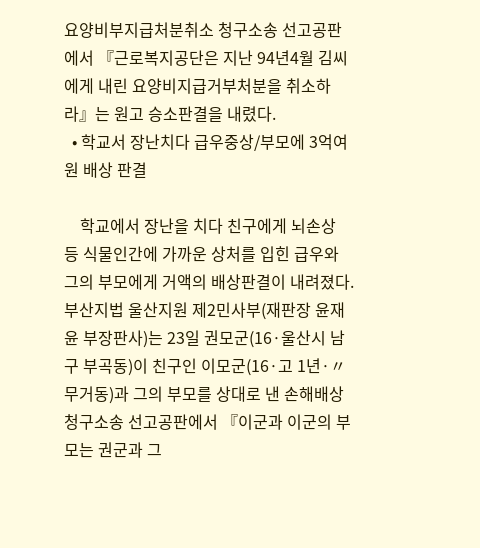요양비부지급처분취소 청구소송 선고공판에서 『근로복지공단은 지난 94년4월 김씨에게 내린 요양비지급거부처분을 취소하라』는 원고 승소판결을 내렸다.
  • 학교서 장난치다 급우중상/부모에 3억여원 배상 판결

    학교에서 장난을 치다 친구에게 뇌손상 등 식물인간에 가까운 상처를 입힌 급우와 그의 부모에게 거액의 배상판결이 내려졌다. 부산지법 울산지원 제2민사부(재판장 윤재윤 부장판사)는 23일 권모군(16·울산시 남구 부곡동)이 친구인 이모군(16·고 1년·〃 무거동)과 그의 부모를 상대로 낸 손해배상 청구소송 선고공판에서 『이군과 이군의 부모는 권군과 그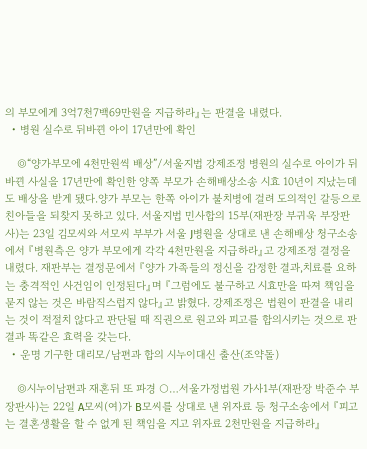의 부모에게 3억7천7백69만원을 지급하라』는 판결을 내렸다.
  • 병원 실수로 뒤바뀐 아이 17년만에 확인

    ◎“양가부모에 4천만원씩 배상”/서울지법 강제조정 병원의 실수로 아이가 뒤바뀐 사실을 17년만에 확인한 양쪽 부모가 손해배상소송 시효 10년이 지났는데도 배상을 받게 됐다.양가 부모는 한쪽 아이가 불치병에 걸려 도의적인 갈등으로 친아들을 되찾지 못하고 있다. 서울지법 민사합의 15부(재판장 부귀욱 부장판사)는 23일 김모씨와 서모씨 부부가 서울 J병원을 상대로 낸 손해배상 청구소송에서 『병원측은 양가 부모에게 각각 4천만원을 지급하라』고 강제조정 결정을 내렸다. 재판부는 결정문에서 『양가 가족들의 정신을 감정한 결과,치료를 요하는 충격적인 사건임이 인정된다』며 『그럼에도 불구하고 시효만을 따져 책임을 묻지 않는 것은 바람직스럽지 않다』고 밝혔다. 강제조정은 법원이 판결을 내리는 것이 적절치 않다고 판단될 때 직권으로 원고와 피고를 합의시키는 것으로 판결과 똑같은 효력을 갖는다.
  • 운명 기구한 대리모/남편과 합의 시누이대신 출산(조약돌)

    ◎시누이남편과 재혼뒤 또 파경 ○…서울가정법원 가사1부(재판장 박준수 부장판사)는 22일 A모씨(여)가 B모씨를 상대로 낸 위자료 등 청구소송에서 『피고는 결혼생활을 할 수 없게 된 책임을 지고 위자료 2천만원을 지급하라』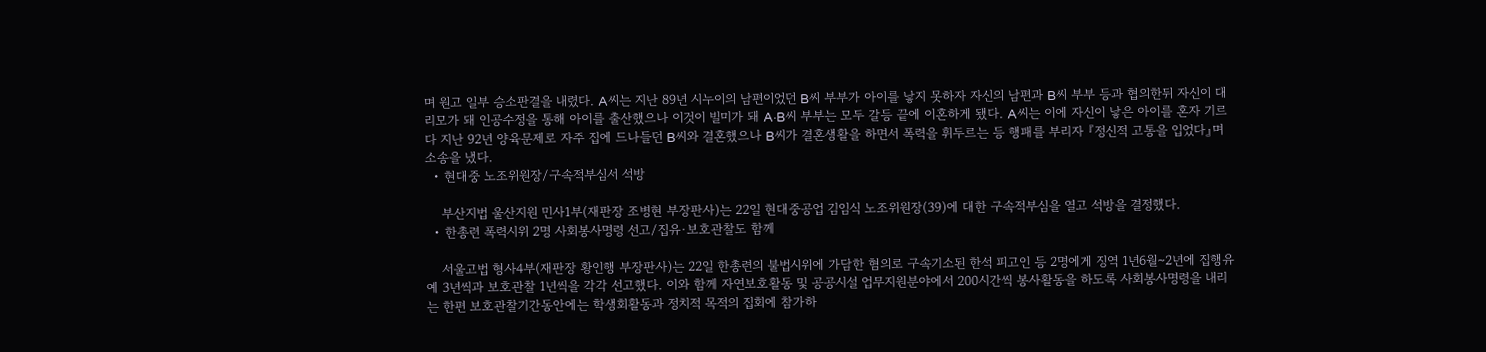며 원고 일부 승소판결을 내렸다. A씨는 지난 89년 시누이의 남편이었던 B씨 부부가 아이를 낳지 못하자 자신의 남편과 B씨 부부 등과 협의한뒤 자신이 대리모가 돼 인공수정을 통해 아이를 출산했으나 이것이 빌미가 돼 A·B씨 부부는 모두 갈등 끝에 이혼하게 됐다. A씨는 이에 자신이 낳은 아이를 혼자 기르다 지난 92년 양육문제로 자주 집에 드나들던 B씨와 결혼했으나 B씨가 결혼생활을 하면서 폭력을 휘두르는 등 행패를 부리자 『정신적 고통을 입었다』며 소송을 냈다.
  • 현대중 노조위원장/구속적부심서 석방

    부산지법 울산지원 민사1부(재판장 조병현 부장판사)는 22일 현대중공업 김임식 노조위원장(39)에 대한 구속적부심을 열고 석방을 결정했다.
  • 한총련 폭력시위 2명 사회봉사명령 선고/집유·보호관찰도 함께

    서울고법 형사4부(재판장 황인행 부장판사)는 22일 한총련의 불법시위에 가담한 혐의로 구속기소된 한석 피고인 등 2명에게 징역 1년6월∼2년에 집행유예 3년씩과 보호관찰 1년씩을 각각 선고했다. 이와 함께 자연보호활동 및 공공시설 업무지원분야에서 200시간씩 봉사활동을 하도록 사회봉사명령을 내리는 한편 보호관찰기간동안에는 학생회활동과 정치적 목적의 집회에 참가하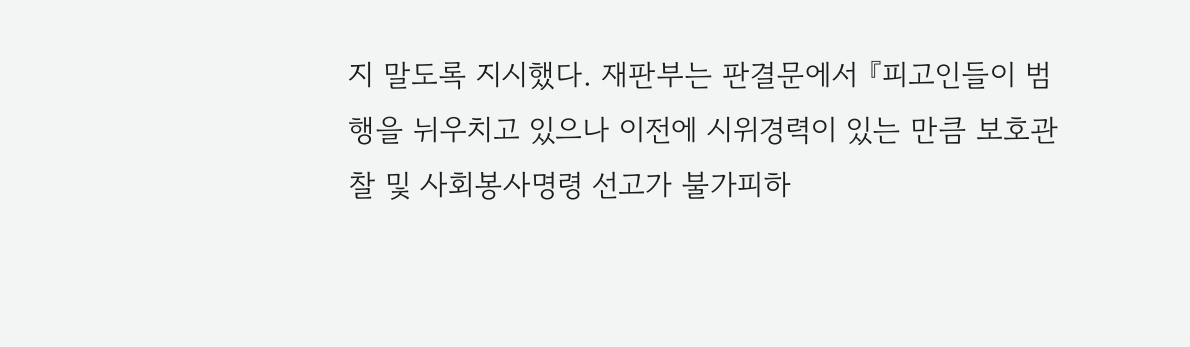지 말도록 지시했다. 재판부는 판결문에서 『피고인들이 범행을 뉘우치고 있으나 이전에 시위경력이 있는 만큼 보호관찰 및 사회봉사명령 선고가 불가피하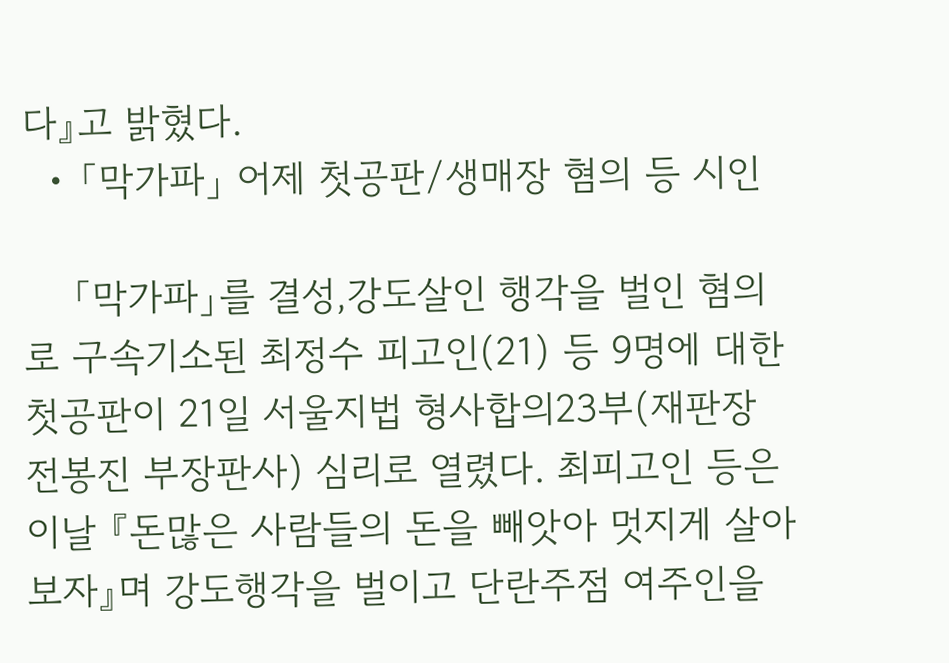다』고 밝혔다.
  • 「막가파」 어제 첫공판/생매장 혐의 등 시인

    「막가파」를 결성,강도살인 행각을 벌인 혐의로 구속기소된 최정수 피고인(21) 등 9명에 대한 첫공판이 21일 서울지법 형사합의23부(재판장 전봉진 부장판사) 심리로 열렸다. 최피고인 등은 이날 『돈많은 사람들의 돈을 빼앗아 멋지게 살아보자』며 강도행각을 벌이고 단란주점 여주인을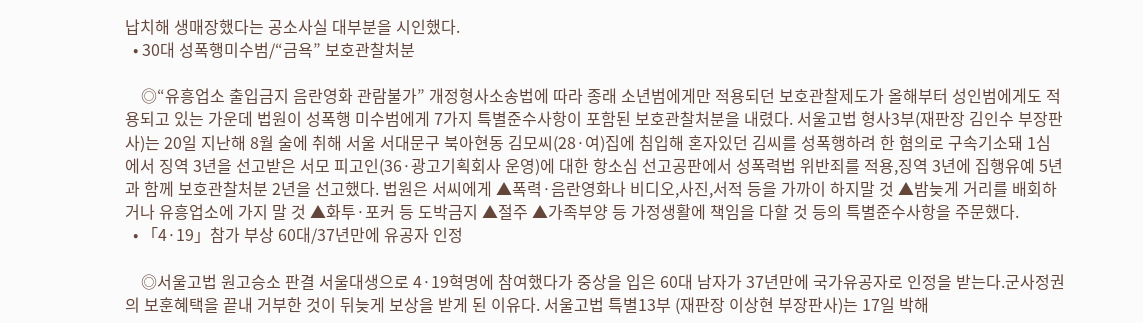납치해 생매장했다는 공소사실 대부분을 시인했다.
  • 30대 성폭행미수범/“금욕” 보호관찰처분

    ◎“유흥업소 출입금지 음란영화 관람불가” 개정형사소송법에 따라 종래 소년범에게만 적용되던 보호관찰제도가 올해부터 성인범에게도 적용되고 있는 가운데 법원이 성폭행 미수범에게 7가지 특별준수사항이 포함된 보호관찰처분을 내렸다. 서울고법 형사3부(재판장 김인수 부장판사)는 20일 지난해 8월 술에 취해 서울 서대문구 북아현동 김모씨(28·여)집에 침입해 혼자있던 김씨를 성폭행하려 한 혐의로 구속기소돼 1심에서 징역 3년을 선고받은 서모 피고인(36·광고기획회사 운영)에 대한 항소심 선고공판에서 성폭력법 위반죄를 적용,징역 3년에 집행유예 5년과 함께 보호관찰처분 2년을 선고했다. 법원은 서씨에게 ▲폭력·음란영화나 비디오,사진,서적 등을 가까이 하지말 것 ▲밤늦게 거리를 배회하거나 유흥업소에 가지 말 것 ▲화투·포커 등 도박금지 ▲절주 ▲가족부양 등 가정생활에 책임을 다할 것 등의 특별준수사항을 주문했다.
  • 「4·19」참가 부상 60대/37년만에 유공자 인정

    ◎서울고법 원고승소 판결 서울대생으로 4·19혁명에 참여했다가 중상을 입은 60대 남자가 37년만에 국가유공자로 인정을 받는다.군사정권의 보훈혜택을 끝내 거부한 것이 뒤늦게 보상을 받게 된 이유다. 서울고법 특별13부 (재판장 이상현 부장판사)는 17일 박해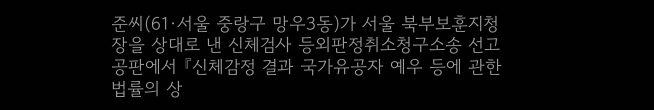준씨(61·서울 중랑구 망우3동)가 서울 북부보훈지청장을 상대로 낸 신체검사 등외판정취소청구소송 선고공판에서 『신체감정 결과 국가유공자 예우 등에 관한 법률의 상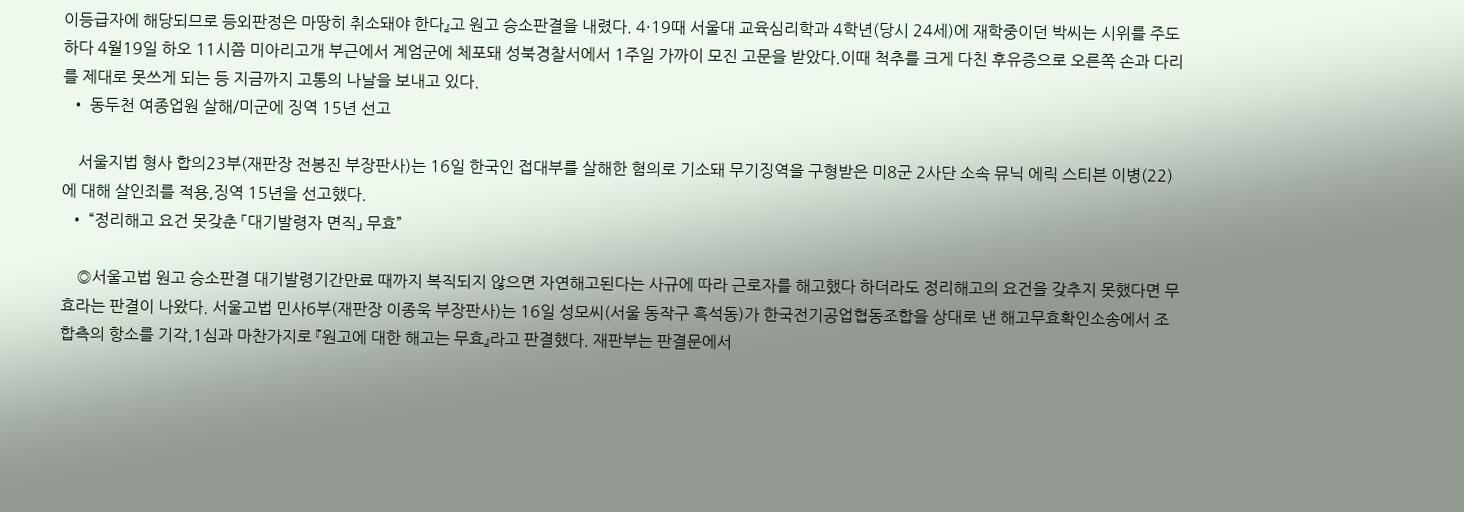이등급자에 해당되므로 등외판정은 마땅히 취소돼야 한다』고 원고 승소판결을 내렸다. 4·19때 서울대 교육심리학과 4학년(당시 24세)에 재학중이던 박씨는 시위를 주도하다 4월19일 하오 11시쯤 미아리고개 부근에서 계엄군에 체포돼 성북경찰서에서 1주일 가까이 모진 고문을 받았다.이때 척추를 크게 다친 후유증으로 오른쪽 손과 다리를 제대로 못쓰게 되는 등 지금까지 고통의 나날을 보내고 있다.
  • 동두천 여종업원 살해/미군에 징역 15년 선고

    서울지법 형사 합의23부(재판장 전봉진 부장판사)는 16일 한국인 접대부를 살해한 혐의로 기소돼 무기징역을 구형받은 미8군 2사단 소속 뮤닉 에릭 스티븐 이병(22)에 대해 살인죄를 적용,징역 15년을 선고했다.
  • “정리해고 요건 못갖춘 「대기발령자 면직」 무효”

    ◎서울고법 원고 승소판결 대기발령기간만료 때까지 복직되지 않으면 자연해고된다는 사규에 따라 근로자를 해고했다 하더라도 정리해고의 요건을 갖추지 못했다면 무효라는 판결이 나왔다. 서울고법 민사6부(재판장 이종욱 부장판사)는 16일 성모씨(서울 동작구 흑석동)가 한국전기공업협동조합을 상대로 낸 해고무효확인소송에서 조합측의 항소를 기각,1심과 마찬가지로 『원고에 대한 해고는 무효』라고 판결했다. 재판부는 판결문에서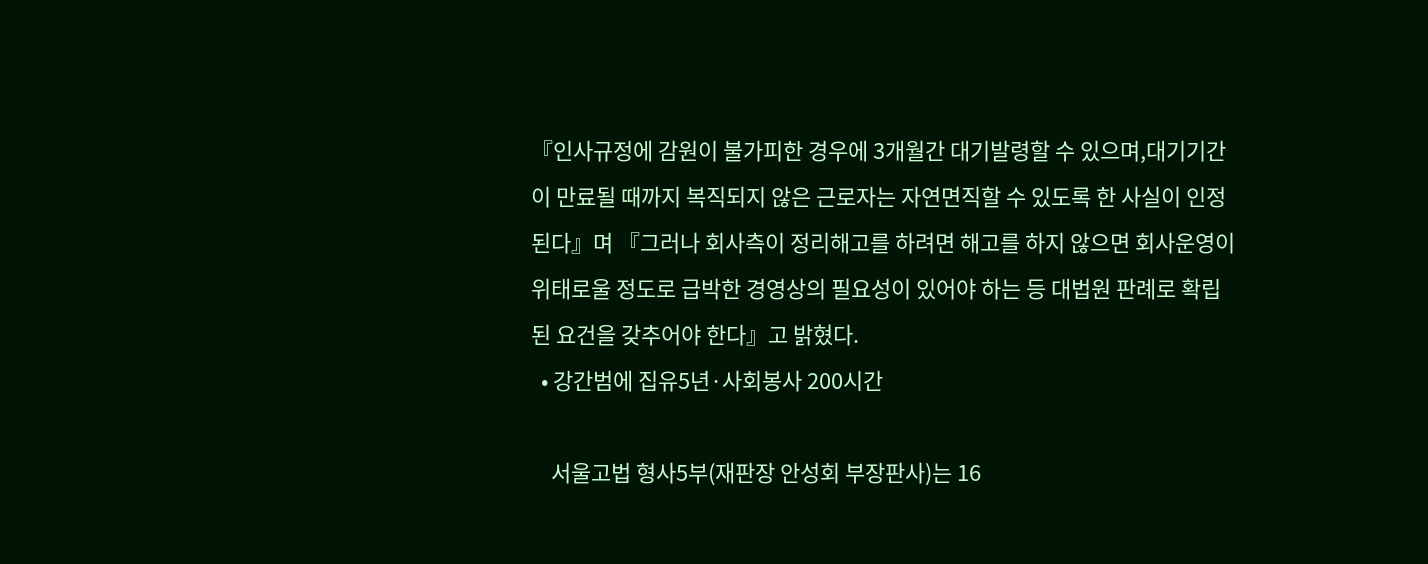『인사규정에 감원이 불가피한 경우에 3개월간 대기발령할 수 있으며,대기기간이 만료될 때까지 복직되지 않은 근로자는 자연면직할 수 있도록 한 사실이 인정된다』며 『그러나 회사측이 정리해고를 하려면 해고를 하지 않으면 회사운영이 위태로울 정도로 급박한 경영상의 필요성이 있어야 하는 등 대법원 판례로 확립된 요건을 갖추어야 한다』고 밝혔다.
  • 강간범에 집유5년·사회봉사 200시간

    서울고법 형사5부(재판장 안성회 부장판사)는 16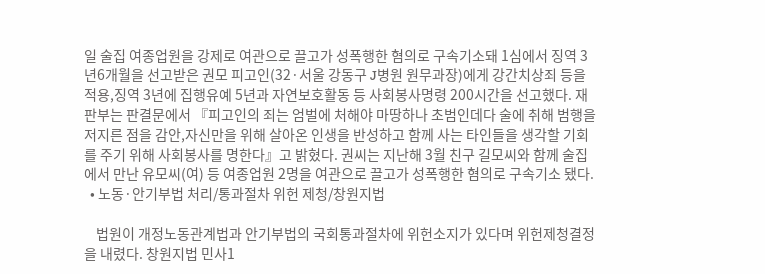일 술집 여종업원을 강제로 여관으로 끌고가 성폭행한 혐의로 구속기소돼 1심에서 징역 3년6개월을 선고받은 권모 피고인(32·서울 강동구 J병원 원무과장)에게 강간치상죄 등을 적용,징역 3년에 집행유예 5년과 자연보호활동 등 사회봉사명령 200시간을 선고했다. 재판부는 판결문에서 『피고인의 죄는 엄벌에 처해야 마땅하나 초범인데다 술에 취해 범행을 저지른 점을 감안,자신만을 위해 살아온 인생을 반성하고 함께 사는 타인들을 생각할 기회를 주기 위해 사회봉사를 명한다』고 밝혔다. 권씨는 지난해 3월 친구 길모씨와 함께 술집에서 만난 유모씨(여) 등 여종업원 2명을 여관으로 끌고가 성폭행한 혐의로 구속기소 됐다.
  • 노동·안기부법 처리/통과절차 위헌 제청/창원지법

    법원이 개정노동관계법과 안기부법의 국회통과절차에 위헌소지가 있다며 위헌제청결정을 내렸다. 창원지법 민사1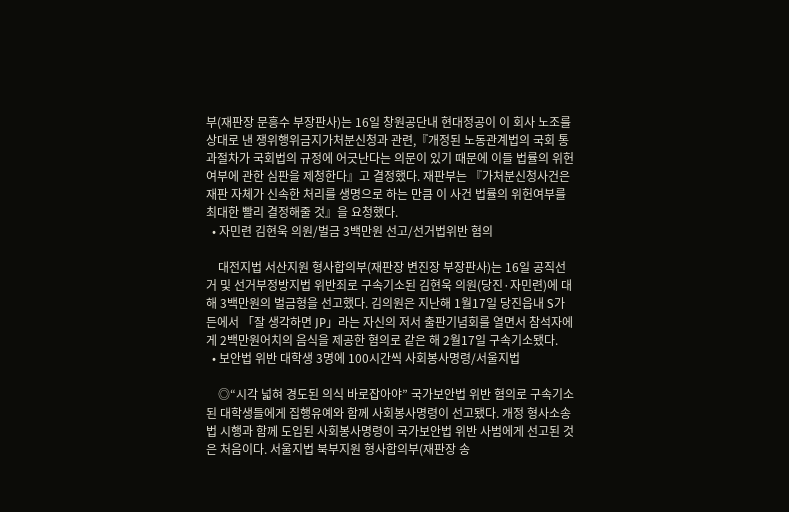부(재판장 문흥수 부장판사)는 16일 창원공단내 현대정공이 이 회사 노조를 상대로 낸 쟁위행위금지가처분신청과 관련,『개정된 노동관계법의 국회 통과절차가 국회법의 규정에 어긋난다는 의문이 있기 때문에 이들 법률의 위헌여부에 관한 심판을 제청한다』고 결정했다. 재판부는 『가처분신청사건은 재판 자체가 신속한 처리를 생명으로 하는 만큼 이 사건 법률의 위헌여부를 최대한 빨리 결정해줄 것』을 요청했다.
  • 자민련 김현욱 의원/벌금 3백만원 선고/선거법위반 혐의

    대전지법 서산지원 형사합의부(재판장 변진장 부장판사)는 16일 공직선거 및 선거부정방지법 위반죄로 구속기소된 김현욱 의원(당진·자민련)에 대해 3백만원의 벌금형을 선고했다. 김의원은 지난해 1월17일 당진읍내 S가든에서 「잘 생각하면 JP」라는 자신의 저서 출판기념회를 열면서 참석자에게 2백만원어치의 음식을 제공한 혐의로 같은 해 2월17일 구속기소됐다.
  • 보안법 위반 대학생 3명에 100시간씩 사회봉사명령/서울지법

    ◎“시각 넓혀 경도된 의식 바로잡아야” 국가보안법 위반 혐의로 구속기소된 대학생들에게 집행유예와 함께 사회봉사명령이 선고됐다. 개정 형사소송법 시행과 함께 도입된 사회봉사명령이 국가보안법 위반 사범에게 선고된 것은 처음이다. 서울지법 북부지원 형사합의부(재판장 송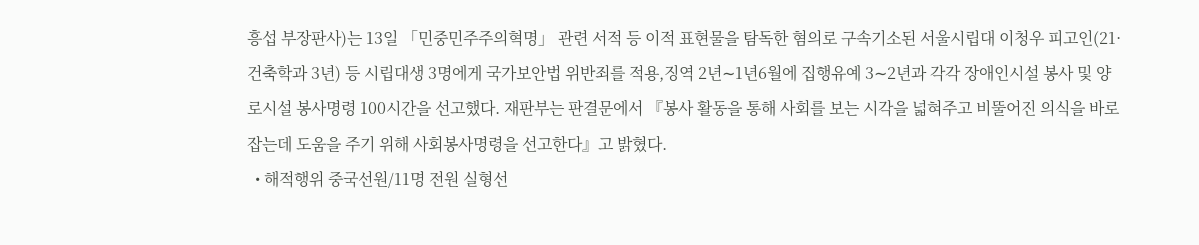흥섭 부장판사)는 13일 「민중민주주의혁명」 관련 서적 등 이적 표현물을 탐독한 혐의로 구속기소된 서울시립대 이청우 피고인(21·건축학과 3년) 등 시립대생 3명에게 국가보안법 위반죄를 적용,징역 2년∼1년6월에 집행유예 3∼2년과 각각 장애인시설 봉사 및 양로시설 봉사명령 100시간을 선고했다. 재판부는 판결문에서 『봉사 활동을 통해 사회를 보는 시각을 넓혀주고 비뚤어진 의식을 바로잡는데 도움을 주기 위해 사회봉사명령을 선고한다』고 밝혔다.
  • 해적행위 중국선원/11명 전원 실형선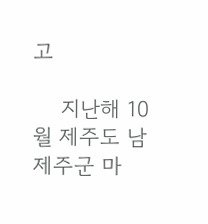고

    지난해 10월 제주도 남제주군 마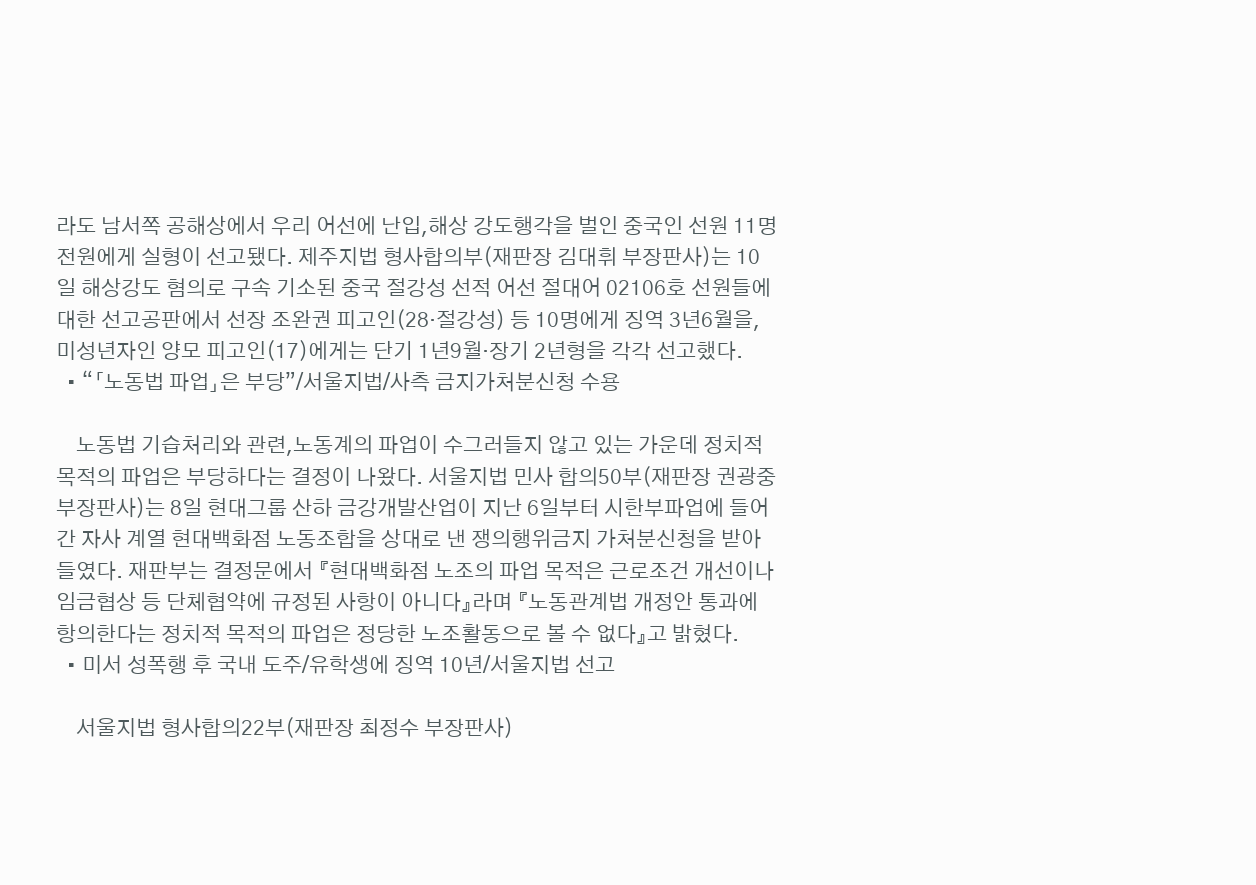라도 남서쪽 공해상에서 우리 어선에 난입,해상 강도행각을 벌인 중국인 선원 11명 전원에게 실형이 선고됐다. 제주지법 형사합의부(재판장 김대휘 부장판사)는 10일 해상강도 혐의로 구속 기소된 중국 절강성 선적 어선 절대어 02106호 선원들에 대한 선고공판에서 선장 조완권 피고인(28·절강성) 등 10명에게 징역 3년6월을,미성년자인 양모 피고인(17)에게는 단기 1년9월·장기 2년형을 각각 선고했다.
  • “「노동법 파업」은 부당”/서울지법/사측 금지가처분신청 수용

    노동법 기습처리와 관련,노동계의 파업이 수그러들지 않고 있는 가운데 정치적 목적의 파업은 부당하다는 결정이 나왔다. 서울지법 민사 합의50부(재판장 권광중 부장판사)는 8일 현대그룹 산하 금강개발산업이 지난 6일부터 시한부파업에 들어간 자사 계열 현대백화점 노동조합을 상대로 낸 쟁의행위금지 가처분신청을 받아들였다. 재판부는 결정문에서 『현대백화점 노조의 파업 목적은 근로조건 개선이나 임금협상 등 단체협약에 규정된 사항이 아니다』라며 『노동관계법 개정안 통과에 항의한다는 정치적 목적의 파업은 정당한 노조활동으로 볼 수 없다』고 밝혔다.
  • 미서 성폭행 후 국내 도주/유학생에 징역 10년/서울지법 선고

    서울지법 형사합의22부(재판장 최정수 부장판사)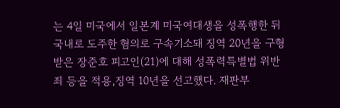는 4일 미국에서 일본계 미국여대생을 성폭행한 뒤 국내로 도주한 혐의로 구속기소돼 징역 20년을 구형받은 장준호 피고인(21)에 대해 성폭력특별법 위반죄 등을 적용,징역 10년을 선고했다. 재판부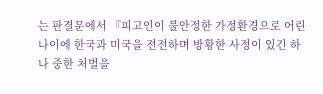는 판결문에서 『피고인이 불안정한 가정환경으로 어린 나이에 한국과 미국을 전전하며 방황한 사정이 있긴 하나 중한 처벌을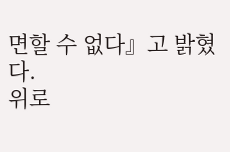면할 수 없다』고 밝혔다.
위로